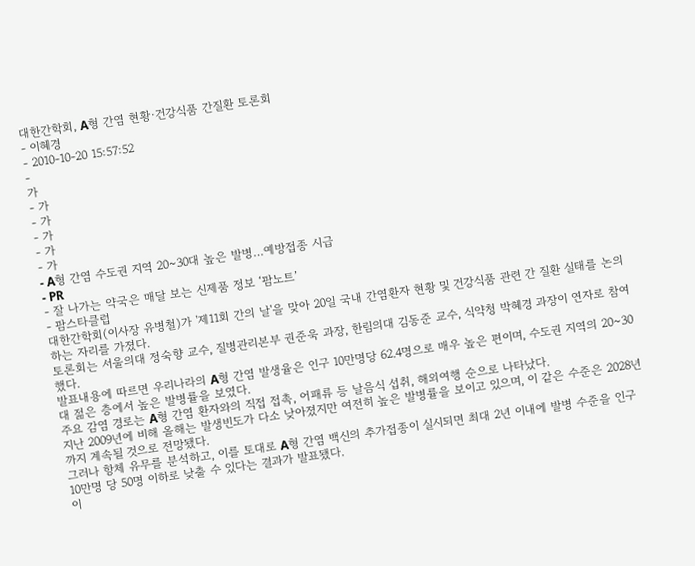대한간학회, A형 간염 현황·건강식품 간질환 토론회
- 이혜경
- 2010-10-20 15:57:52
-
가
- 가
- 가
- 가
- 가
- 가
- A형 간염 수도권 지역 20~30대 높은 발병…예방접종 시급
- PR
- 잘 나가는 약국은 매달 보는 신제품 정보 ‘팜노트’
- 팜스타클럽
대한간학회(이사장 유병철)가 '제11회 간의 날'을 맞아 20일 국내 간염환자 현황 및 건강식품 관련 간 질환 실태를 논의하는 자리를 가졌다.
토론회는 서울의대 정숙향 교수, 질병관리본부 권준욱 과장, 한림의대 김동준 교수, 식약청 박혜경 과장이 연자로 참여했다.
발표내용에 따르면 우리나라의 A형 간염 발생율은 인구 10만명당 62.4명으로 매우 높은 편이며, 수도권 지역의 20~30대 젊은 층에서 높은 발병률을 보였다.
주요 감염 경로는 A형 간염 환자와의 직접 접촉, 어패류 등 날음식 섭취, 해외여행 순으로 나타났다.
지난 2009년에 비해 올해는 발생빈도가 다소 낮아졌지만 여전히 높은 발병률을 보이고 있으며, 이 같은 수준은 2028년까지 계속될 것으로 전망됐다.
그러나 항체 유무를 분석하고, 이를 토대로 A형 간염 백신의 추가접종이 실시되면 최대 2년 이내에 발병 수준을 인구 10만명 당 50명 이하로 낮출 수 있다는 결과가 발표됐다.
이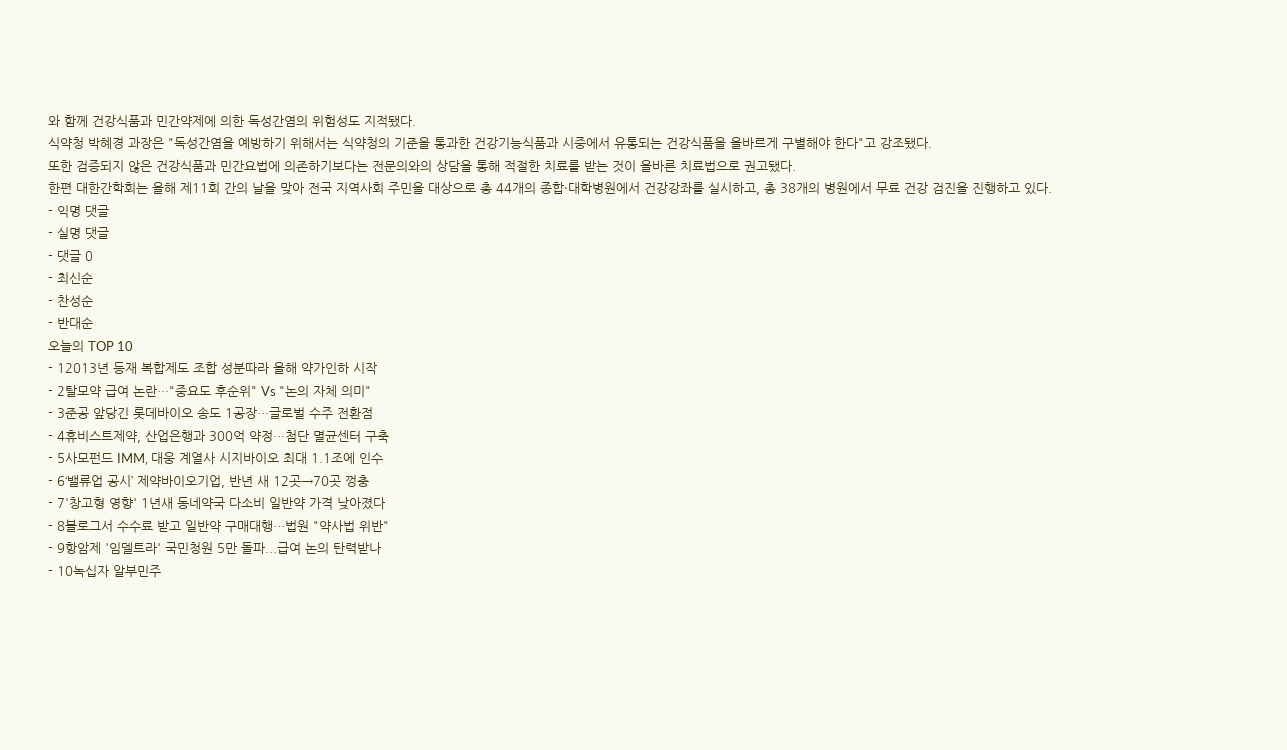와 함께 건강식품과 민간약제에 의한 독성간염의 위험성도 지적됐다.
식약청 박혜경 과장은 "독성간염을 예방하기 위해서는 식약청의 기준을 통과한 건강기능식품과 시중에서 유통되는 건강식품을 올바르게 구별해야 한다"고 강조됐다.
또한 검증되지 않은 건강식품과 민간요법에 의존하기보다는 전문의와의 상담을 통해 적절한 치료를 받는 것이 올바른 치료법으로 권고됐다.
한편 대한간학회는 올해 제11회 간의 날을 맞아 전국 지역사회 주민을 대상으로 총 44개의 종합·대학병원에서 건강강좌를 실시하고, 총 38개의 병원에서 무료 건강 검진을 진행하고 있다.
- 익명 댓글
- 실명 댓글
- 댓글 0
- 최신순
- 찬성순
- 반대순
오늘의 TOP 10
- 12013년 등재 복합제도 조합 성분따라 올해 약가인하 시작
- 2탈모약 급여 논란…"중요도 후순위" Vs "논의 자체 의미"
- 3준공 앞당긴 롯데바이오 송도 1공장…글로벌 수주 전환점
- 4휴비스트제약, 산업은행과 300억 약정…첨단 멸균센터 구축
- 5사모펀드 IMM, 대웅 계열사 시지바이오 최대 1.1조에 인수
- 6‘밸류업 공시’ 제약바이오기업, 반년 새 12곳→70곳 껑충
- 7'창고형 영향' 1년새 동네약국 다소비 일반약 가격 낮아졌다
- 8블로그서 수수료 받고 일반약 구매대행…법원 "약사법 위반"
- 9항암제 '임델트라' 국민청원 5만 돌파...급여 논의 탄력받나
- 10녹십자 알부민주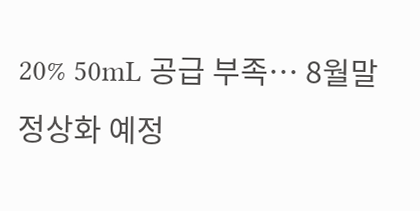20% 50mL 공급 부족… 8월말 정상화 예정